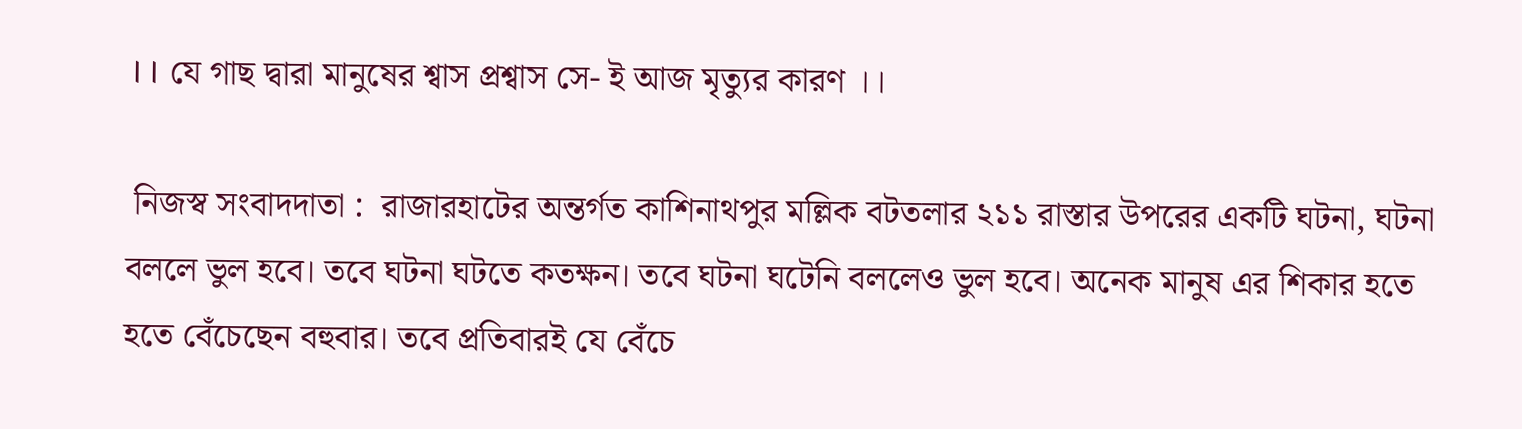।। যে গাছ দ্বারা মানুষের শ্বাস প্রশ্বাস সে- ই আজ মৃত্যুর কারণ ।।

 নিজস্ব সংবাদদাতা :  রাজারহাটের অন্তর্গত কাশিনাথপুর মল্লিক বটতলার ২১১ রাস্তার উপরের একটি ঘটনা, ঘটনা বললে ভুল হবে। তবে ঘটনা ঘটতে কতক্ষন। তবে ঘটনা ঘটেনি বললেও ভুল হবে। অনেক মানুষ এর শিকার হতে হতে বেঁচেছেন বহুবার। তবে প্রতিবারই যে বেঁচে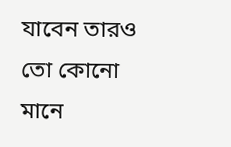যাবেন তারও তো কোনো মানে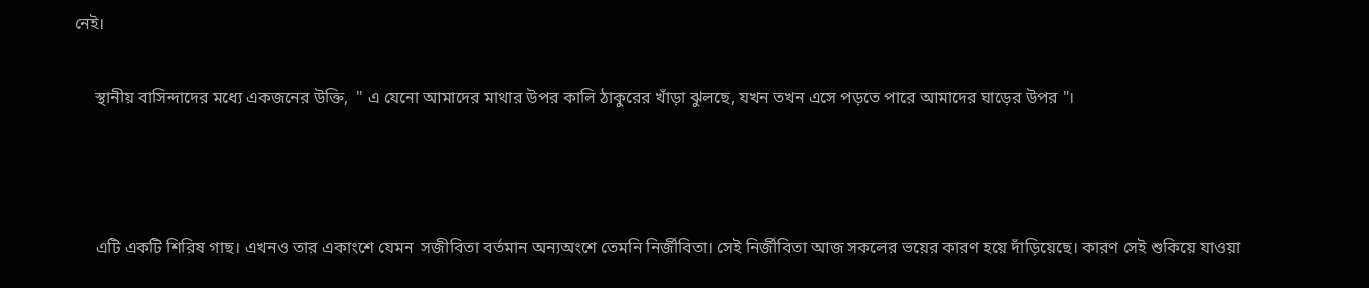নেই।

     স্থানীয় বাসিন্দাদের মধ্যে একজনের উক্তি,  " এ যেনো আমাদের মাথার উপর কালি ঠাকুরের খাঁড়া ঝুলছে, যখন তখন এসে পড়তে পারে আমাদের ঘাড়ের উপর "।



     এটি একটি শিরিষ গাছ। এখনও তার একাংশে যেমন  সজীবিতা বর্তমান অন্যঅংশে তেমনি নির্জীবিতা। সেই নির্জীবিতা আজ সকলের ভয়ের কারণ হয়ে দাঁড়িয়েছে। কারণ সেই শুকিয়ে যাওয়া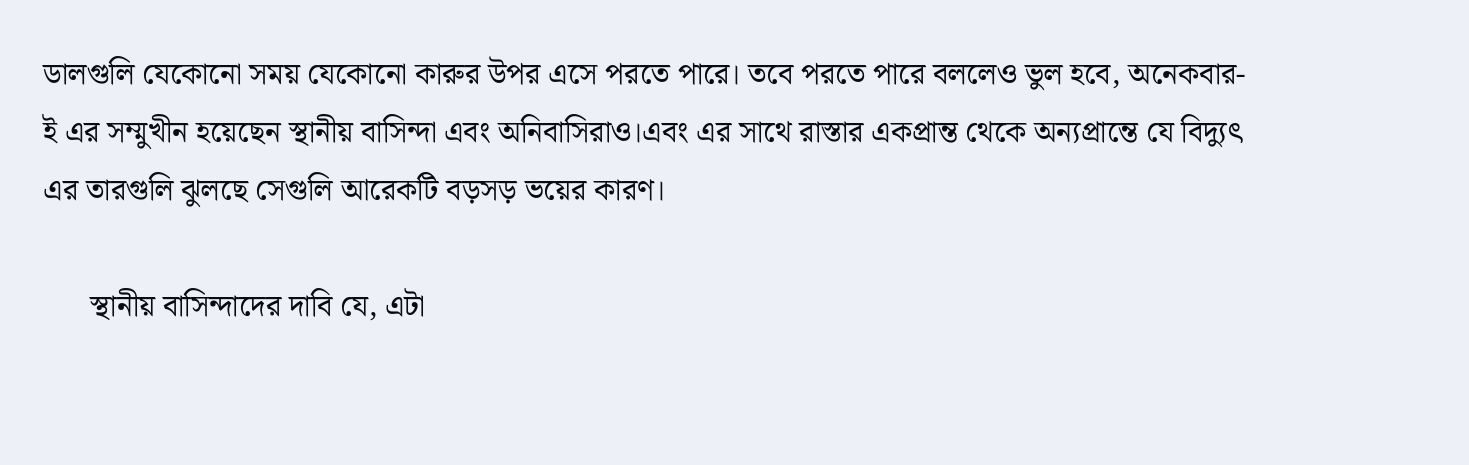ডালগুলি যেকোনো সময় যেকোনো কারুর উপর এসে পরতে পারে। তবে পরতে পারে বললেও ভুল হবে, অনেকবার-ই এর সম্মুখীন হয়েছেন স্থানীয় বাসিন্দা এবং অনিবাসিরাও।এবং এর সাথে রাস্তার একপ্রান্ত থেকে অন্যপ্রান্তে যে বিদ্যুৎ এর তারগুলি ঝুলছে সেগুলি আরেকটি বড়সড় ভয়ের কারণ।

      স্থানীয় বাসিন্দাদের দাবি যে, এটা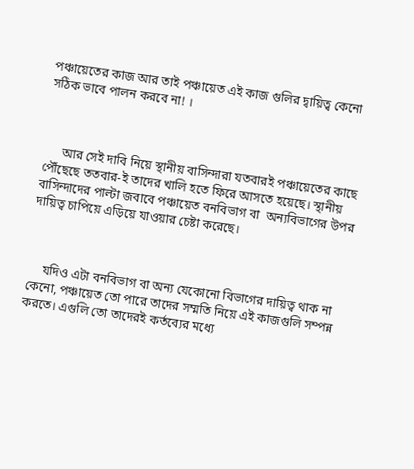পঞ্চায়েতের কাজ আর তাই পঞ্চায়েত এই কাজ গুলির দ্বায়িত্ব কেনো সঠিক ভাবে পালন করবে না! ।



      আর সেই দাবি নিয়ে স্থানীয় বাসিন্দারা যতবারই পঞ্চায়েতের কাছে পৌঁছেছে ততবার-ই তাদের খালি হতে ফিরে আসতে হয়েছে। স্থানীয় বাসিন্দাদের পাল্টা জবাবে পঞ্চায়েত বনবিভাগ বা  অন্যবিভাগের উপর দায়িত্ব চাপিয়ে এড়িয়ে যাওয়ার চেষ্টা করেছে।



     যদিও এটা বনবিভাগ বা অন্য যেকোনো বিভাগের দায়িত্ব থাক না কেনো, পঞ্চায়েত তো পারে তাদের সম্মতি নিয়ে এই কাজগুলি সম্পন্ন করতে। এগুলি তো তাদেরই কর্তব্যের মধ্যে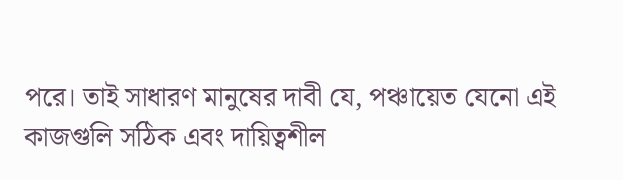পরে। তাই সাধারণ মানুষের দাবী যে, পঞ্চায়েত যেনো এই কাজগুলি সঠিক এবং দায়িত্বশীল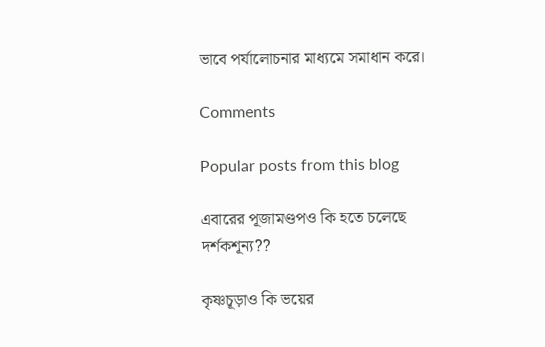ভাবে পর্যালোচনার মাধ্যমে সমাধান করে।

Comments

Popular posts from this blog

এবারের পূজামণ্ডপও কি হতে চলেছে দর্শকশূন্য??

কৃষ্ণচূড়াও কি ভয়ের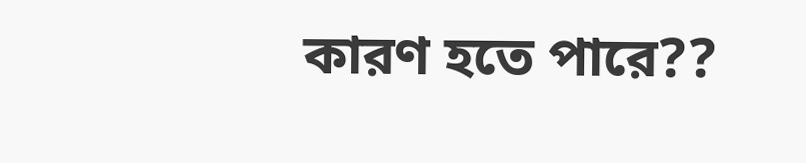কারণ হতে পারে??